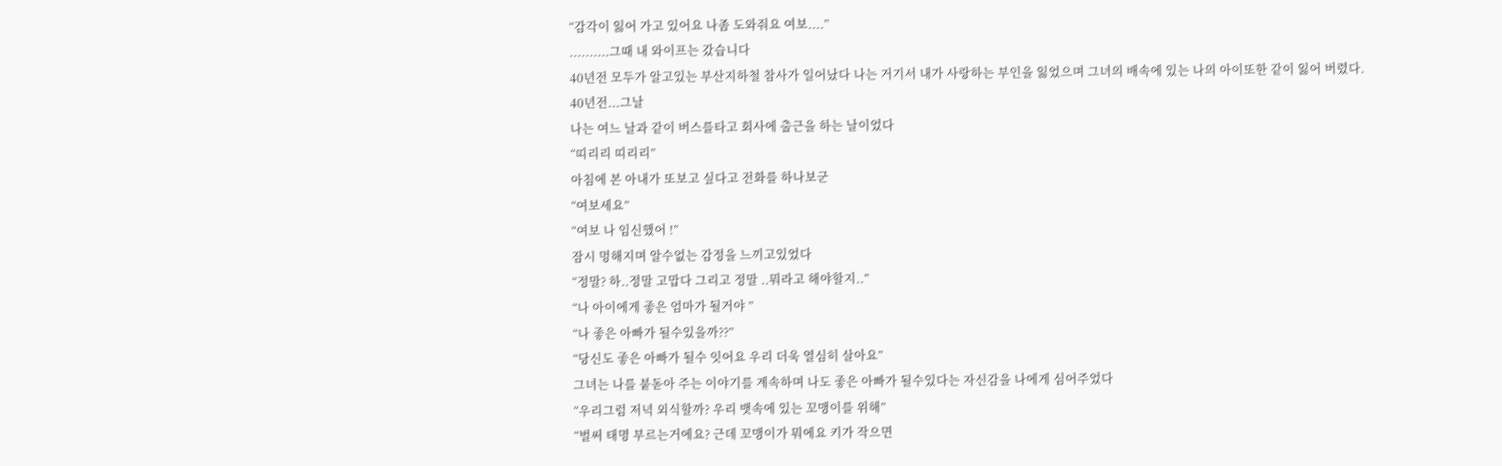“감각이 잃어 가고 있어요 나좀 도와줘요 여보....”
..........그때 내 와이프는 갔습니다
40년전 모두가 알고있는 부산지하철 참사가 일어났다 나는 거기서 내가 사랑하는 부인을 잃었으며 그녀의 배속에 있는 나의 아이또한 같이 잃어 버렸다.
40년전...그날
나는 여느 날과 같이 버스를타고 회사에 출근을 하는 날이었다
“띠리리 띠리리”
아침에 본 아내가 또보고 싶다고 전화를 하나보군
“여보세요”
“여보 나 임신했어 !”
잠시 멍해지며 알수없는 감정을 느끼고있었다
“정말? 하..정말 고맙다 그리고 정말 ..뭐라고 해야할지..”
“나 아이에게 좋은 엄마가 될거야 ”
“나 좋은 아빠가 될수있을까??”
“당신도 좋은 아빠가 될수 잇어요 우리 더욱 열심히 살아요”
그녀는 나를 붙돋아 주는 이야기를 계속하며 나도 좋은 아빠가 될수있다는 자신감을 나에게 심어주었다
“우리그럼 저녁 외식할까? 우리 뱃속에 있는 꼬맹이를 위해”
“벌써 태명 부르는거에요? 근데 꼬맹이가 뭐에요 키가 작으면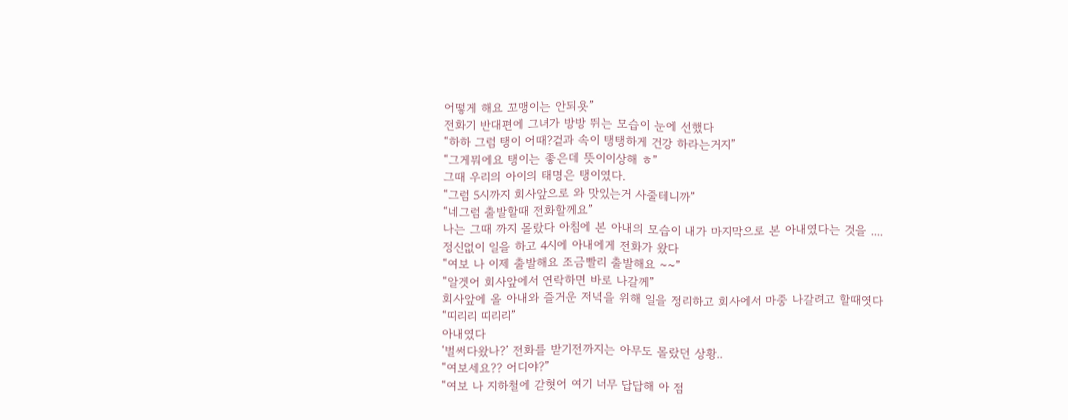어떻게 해요 꼬맹이는 안되욧”
전화기 반대편에 그녀가 방방 뛰는 모습이 눈에 선했다
“하하 그럼 탱이 어때?겉과 속이 탱탱하게 건강 하라는거지”
“그게뭐에요 탱이는 좋은데 뜻이이상해 ㅎ”
그때 우리의 아이의 태명은 탱이였다.
“그럼 5시까지 회사앞으로 와 맛있는거 사줄테니까”
“네그럼 출발할때 전화할께요”
나는 그때 까지 몰랐다 아침에 본 아내의 모습이 내가 마지막으로 본 아내였다는 것을 ....
정신없이 일을 하고 4시에 아내에게 전화가 왔다
“여보 나 이제 출발해요 조금빨리 출발해요 ~~”
“알겟어 회사앞에서 연락하면 바로 나갈께”
회사앞에 올 아내와 즐거운 저녁을 위해 일을 정리하고 회사에서 마중 나갈려고 할때엿다
“띠리리 띠리리”
아내였다
‘벌써다왔나?’ 전화를 받기전까지는 아무도 몰랐던 상황..
“여보세요?? 어디야?”
“여보 나 지하철에 갇혓어 여기 너무 답답해 아 점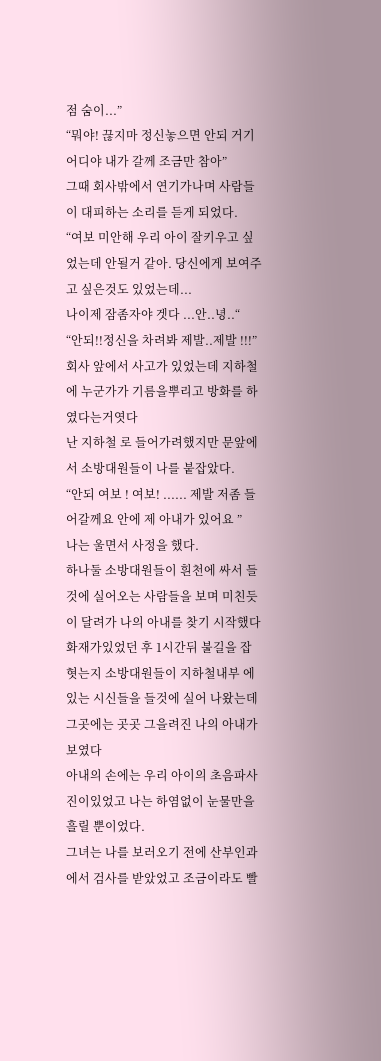점 숨이...”
“뭐야! 끊지마 정신놓으면 안되 거기 어디야 내가 갈께 조금만 참아”
그때 회사밖에서 연기가나며 사람들이 대피하는 소리를 듣게 되었다.
“여보 미안해 우리 아이 잘키우고 싶었는데 안될거 같아. 당신에게 보여주고 싶은것도 있었는데...
나이제 잠좀자야 겟다 ...안..녕..“
“안되!!정신을 차려봐 제발..제발 !!!”
회사 앞에서 사고가 있었는데 지하철에 누군가가 기름을뿌리고 방화를 하였다는거엿다
난 지하철 로 들어가려했지만 문앞에서 소방대원들이 나를 붙잡았다.
“안되 여보 ! 여보! ...... 제발 저좀 들어갈께요 안에 제 아내가 있어요 ”
나는 울면서 사정을 했다.
하나둘 소방대원들이 흰천에 싸서 들것에 실어오는 사람들을 보며 미친듯이 달려가 나의 아내를 찾기 시작했다
화재가있었던 후 1시간뒤 불길을 잡혓는지 소방대원들이 지하철내부 에 있는 시신들을 들것에 실어 나왔는데 그곳에는 곳곳 그을려진 나의 아내가 보였다
아내의 손에는 우리 아이의 초음파사진이있었고 나는 하염없이 눈물만을 흘릴 뿐이었다.
그녀는 나를 보러오기 전에 산부인과에서 검사를 받았었고 조금이라도 빨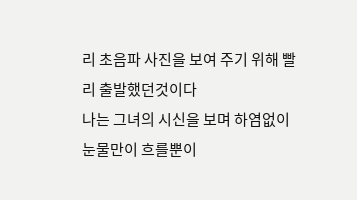리 초음파 사진을 보여 주기 위해 빨리 출발했던것이다
나는 그녀의 시신을 보며 하염없이 눈물만이 흐를뿐이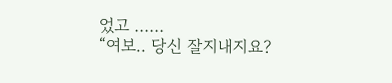었고 ......
“여보.. 당신 잘지내지요?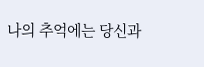나의 추억에는 당신과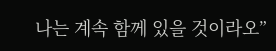나는 계속 함께 있을 것이라오”